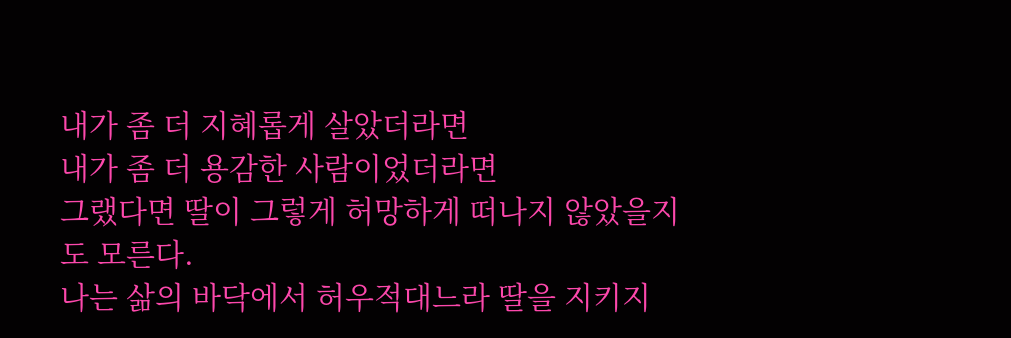내가 좀 더 지혜롭게 살았더라면
내가 좀 더 용감한 사람이었더라면
그랬다면 딸이 그렇게 허망하게 떠나지 않았을지도 모른다.
나는 삶의 바닥에서 허우적대느라 딸을 지키지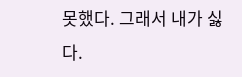못했다. 그래서 내가 싫다.